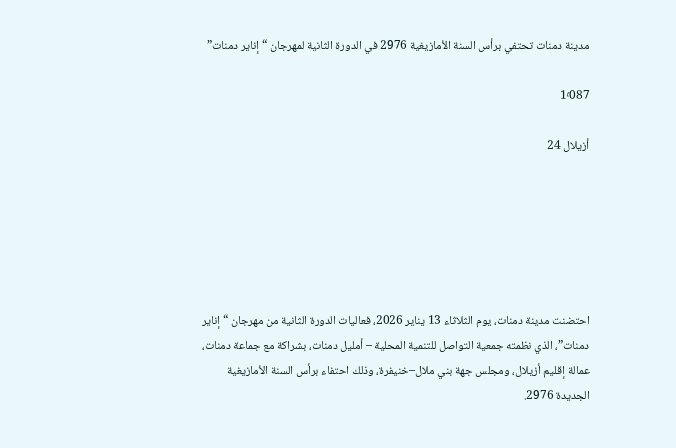مدينة دمنات تحتفي برأس السنة الأمازيغية 2976 في الدورة الثانية لمهرجان “إناير دمنات”

1٬087

أزيلال 24






احتضنت مدينة دمنات، يوم الثلاثاء 13 يناير 2026، فعاليات الدورة الثانية من مهرجان “إناير دمنات”، الذي نظمته جمعية التواصل للتنمية المحلية – أمليل دمنات، بشراكة مع جماعة دمنات، عمالة إقليم أزيلال، ومجلس جهة بني ملال–خنيفرة، وذلك احتفاء برأس السنة الأمازيغية الجديدة 2976.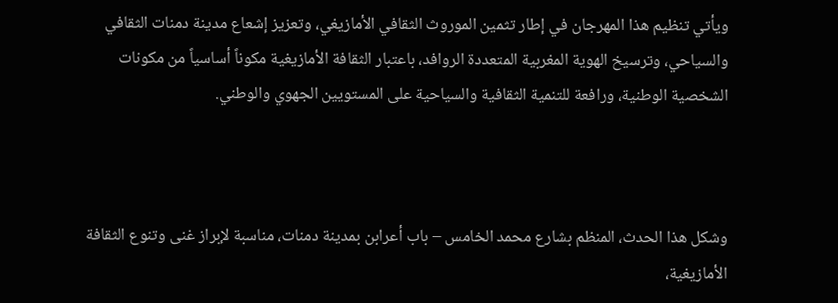ويأتي تنظيم هذا المهرجان في إطار تثمين الموروث الثقافي الأمازيغي، وتعزيز إشعاع مدينة دمنات الثقافي والسياحي، وترسيخ الهوية المغربية المتعددة الروافد، باعتبار الثقافة الأمازيغية مكوناً أساسياً من مكونات الشخصية الوطنية، ورافعة للتنمية الثقافية والسياحية على المستويين الجهوي والوطني.



وشكل هذا الحدث، المنظم بشارع محمد الخامس – باب أعرابن بمدينة دمنات، مناسبة لإبراز غنى وتنوع الثقافة الأمازيغية،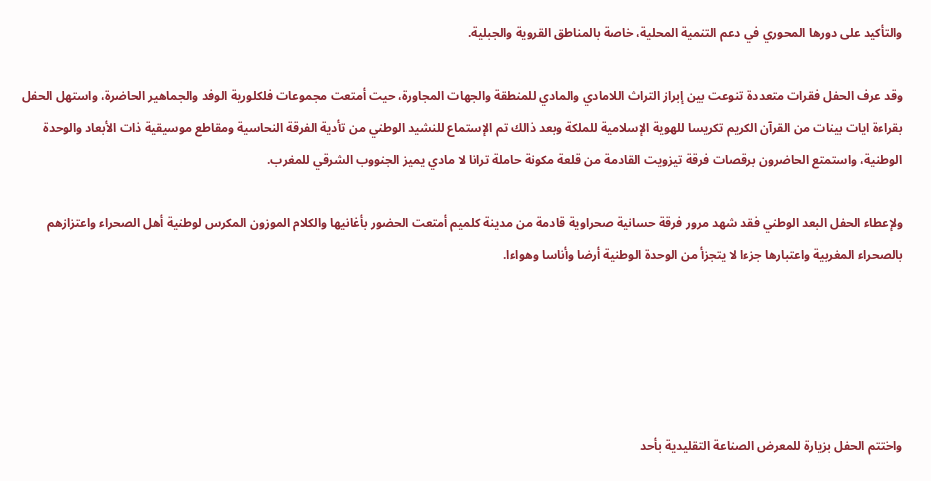والتأكيد على دورها المحوري في دعم التنمية المحلية، خاصة بالمناطق القروية والجبلية.

وقد عرف الحفل فقرات متعددة تنوعت بين إبراز التراث اللامادي والمادي للمنطقة والجهات المجاورة، حيت أمتعت مجموعات فلكلورية الوفد والجماهير الحاضرة، واستهل الحفل بقراءة ايات بينات من القرآن الكريم تكريسا للهوية الإسلامية للملكة وبعد ذالك تم الإستماع للنشيد الوطني من تأدية الفرقة النحاسية ومقاطع موسيقية ذات الأبعاد والوحدة الوطنية، واستمتع الحاضرون برقصات فرقة تيزويت القادمة من قلعة مكونة حاملة ترانا لا مادي يميز الجنووب الشرقي للمغرب.

ولإعطاء الحفل البعد الوطني فقد شهد مرور فرقة حسانية صحراوية قادمة من مدينة كلميم أمتعت الحضور بأغانيها والكلام الموزون المكرس لوطنية أهل الصحراء واعتزازهم بالصحراء المغربية واعتبارها جزءا لا يتجزأ من الوحدة الوطنية أرضا وأناسا وهواءا.





واختتم الحفل بزيارة للمعرض الصناعة التقليدية بأحد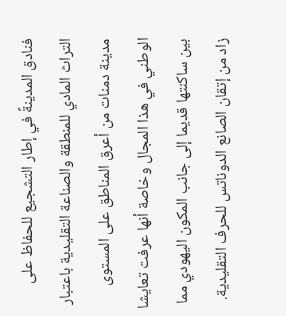فنادق المدينةً في إطار التشجيع للحفاظ على التراث المادي للمنطقة والصناعة التقليدية باعتبار مدينة دمنات من أعرق المناطق على المستوى الوطني في هذا المجال وخاصة أنها عرفت تعايشا بين ساكنتها قديما إلى جانب المكون اليهودي مما زاد من إتقان الصانع الدوناتس للحرف التقليدية.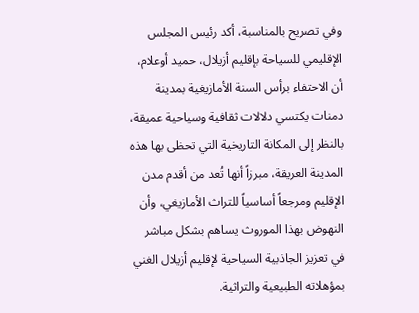وفي تصريح بالمناسبة، أكد رئيس المجلس الإقليمي للسياحة بإقليم أزيلال، حميد أوعلام، أن الاحتفاء برأس السنة الأمازيغية بمدينة دمنات يكتسي دلالات ثقافية وسياحية عميقة، بالنظر إلى المكانة التاريخية التي تحظى بها هذه المدينة العريقة، مبرزاً أنها تُعد من أقدم مدن الإقليم ومرجعاً أساسياً للتراث الأمازيغي، وأن النهوض بهذا الموروث يساهم بشكل مباشر في تعزيز الجاذبية السياحية لإقليم أزيلال الغني بمؤهلاته الطبيعية والتراثية.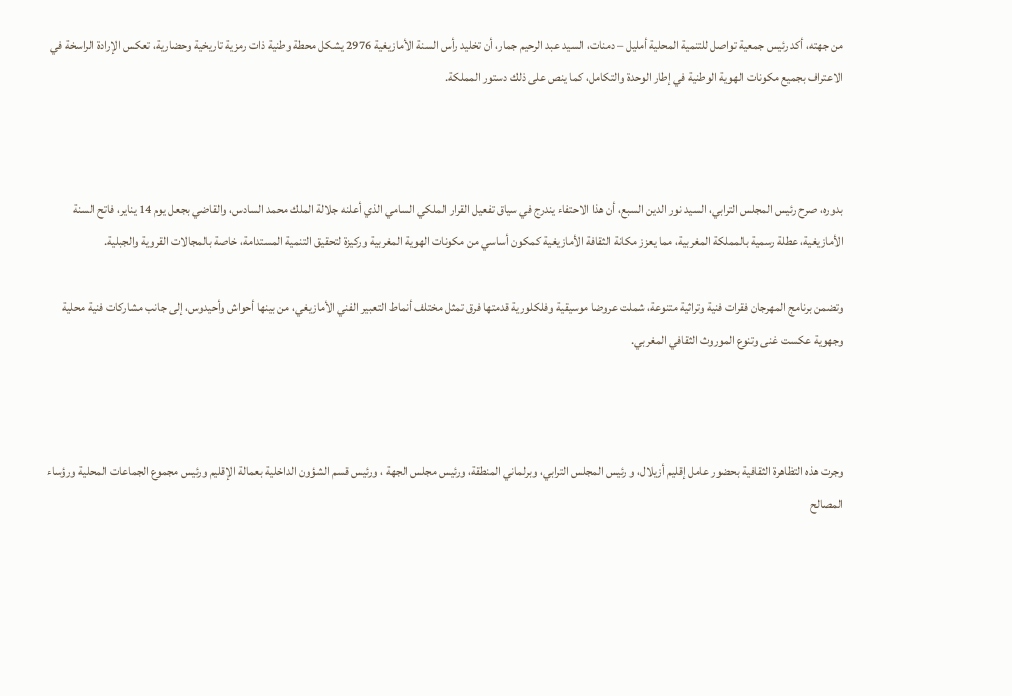من جهته، أكد رئيس جمعية تواصل للتنمية المحلية أمليل – دمنات، السيد عبد الرحيم جمار، أن تخليد رأس السنة الأمازيغية 2976 يشكل محطة وطنية ذات رمزية تاريخية وحضارية، تعكس الإرادة الراسخة في الاعتراف بجميع مكونات الهوية الوطنية في إطار الوحدة والتكامل، كما ينص على ذلك دستور المملكة.



بدوره، صرح رئيس المجلس الترابي، السيد نور الدين السبع، أن هذا الاحتفاء يندرج في سياق تفعيل القرار الملكي السامي الذي أعلنه جلالة الملك محمد السادس، والقاضي بجعل يوم 14 يناير، فاتح السنة الأمازيغية، عطلة رسمية بالمملكة المغربية، مما يعزز مكانة الثقافة الأمازيغية كمكون أساسي من مكونات الهوية المغربية وركيزة لتحقيق التنمية المستدامة، خاصة بالمجالات القروية والجبلية.

وتضمن برنامج المهرجان فقرات فنية وتراثية متنوعة، شملت عروضا موسيقية وفلكلورية قدمتها فرق تمثل مختلف أنماط التعبير الفني الأمازيغي، من بينها أحواش وأحيدوس، إلى جانب مشاركات فنية محلية وجهوية عكست غنى وتنوع الموروث الثقافي المغربي.



وجرت هذه التظاهرة الثقافية بحضور عامل إقليم أزيلال، و رئيس المجلس الترابي، وبرلماني المنطقة، ورئيس مجلس الجهة ، ورئيس قسم الشؤون الداخلية بعمالة الإقليم ورئيس مجموع الجماعات المحلية ورؤساء المصالح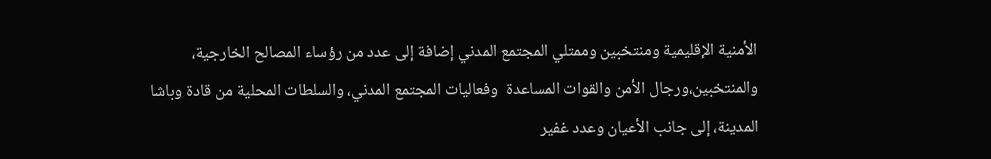الأمنية الإقليمية ومنتخبين وممتلي المجتمع المدني إضافة إلى عدد من رؤساء المصالح الخارجية، والمنتخبين،ورجال الأمن والقوات المساعدة  وفعاليات المجتمع المدني، والسلطات المحلية من قادة وباشا المدينة، إلى جانب الأعيان وعدد غفير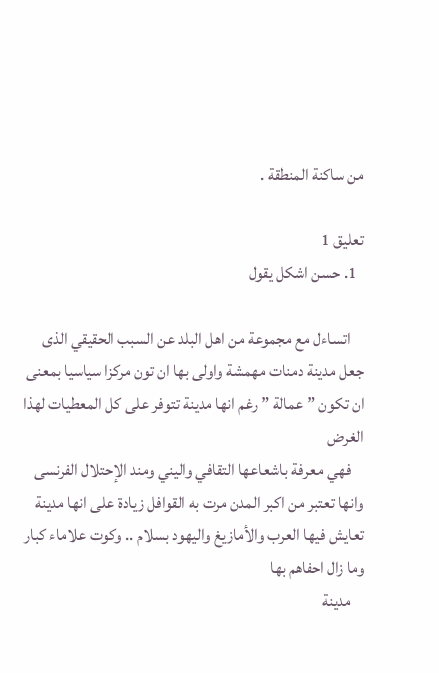من ساكنة المنطقة .

تعليق 1
  1. حسن اشكل يقول

    اتساءل مع مجموعة من اهل البلد عن السبب الحقيقي الذى جعل مدينة دمنات مهمشة واولى بها ان تون مركزا سياسيا بمعنى ان تكون ” عمالة ” رغم انها مدينة تتوفر على كل المعطيات لهذا الغرض
    فهي معرفة باشعاعها التقافي واليني ومند الإحتلال الفرنسى وانها تعتبر من اكبر المدن مرت به القوافل زيادة على انها مدينة تعايش فيها العرب والأمازيغ واليهود بسلام .. وكوت علاماء كبار وما زال احفاهم بها
    مدينة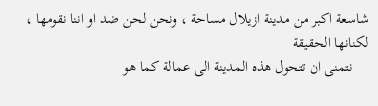شاسعة اكبر من مدينة ازيلال مساحة ، ونحن لحن ضد او اننا نقومها ، لكنانها الحقيقة
    نتمنى ان تتحول هذه المدينة الى عمالة كما هو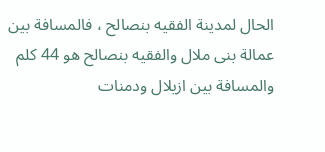الحال لمدينة الفقيه بنصالح ، فالمسافة بين عمالة بنى ملال والفقيه بنصالح هو 44 كلم والمسافة بين ازيلال ودمنات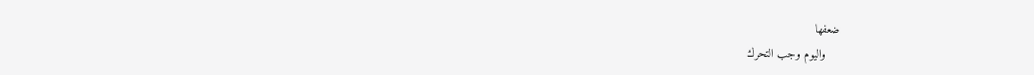ضعفها
    واليوم وجب التحرك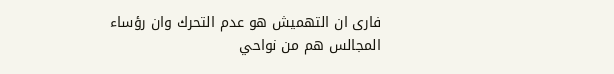فارى ان التهميش هو عدم التحرك وان رؤساء المجالس هم من نواحي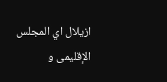ازيلال اي المجلس الإقليمى و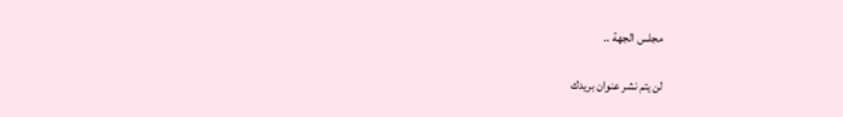مجلس الجهة ..

لن يتم نشر عنوان بريدك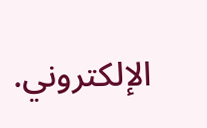الإلكتروني.